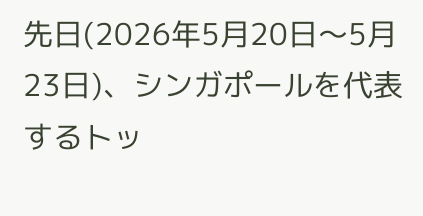先日(2026年5月20日〜5月23日)、シンガポールを代表するトッ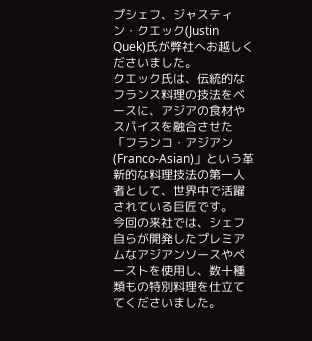プシェフ、ジャスティン・クエック(Justin Quek)氏が弊社へお越しくださいました。
クエック氏は、伝統的なフランス料理の技法をベースに、アジアの食材やスパイスを融合させた「フランコ・アジアン(Franco-Asian)」という革新的な料理技法の第一人者として、世界中で活躍されている巨匠です。
今回の来社では、シェフ自らが開発したプレミアムなアジアンソースやペーストを使用し、数十種類もの特別料理を仕立ててくださいました。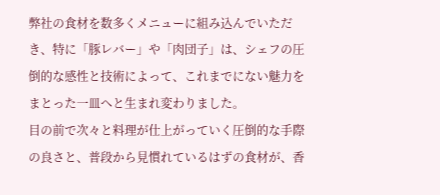弊社の食材を数多くメニューに組み込んでいただき、特に「豚レバー」や「肉団子」は、シェフの圧倒的な感性と技術によって、これまでにない魅力をまとった一皿へと生まれ変わりました。
目の前で次々と料理が仕上がっていく圧倒的な手際の良さと、普段から見慣れているはずの食材が、香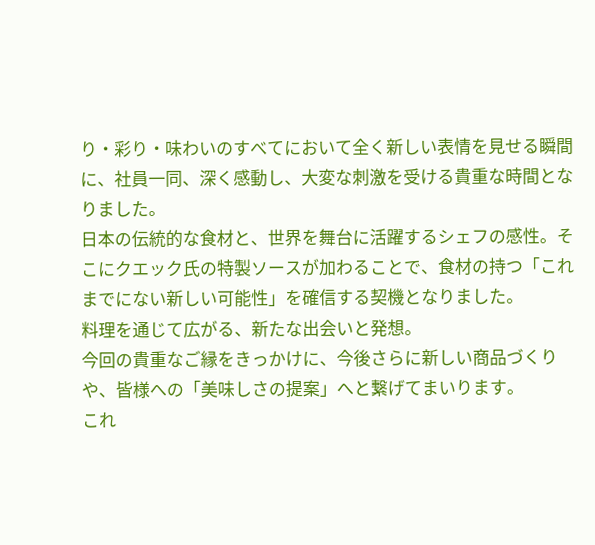り・彩り・味わいのすべてにおいて全く新しい表情を見せる瞬間に、社員一同、深く感動し、大変な刺激を受ける貴重な時間となりました。
日本の伝統的な食材と、世界を舞台に活躍するシェフの感性。そこにクエック氏の特製ソースが加わることで、食材の持つ「これまでにない新しい可能性」を確信する契機となりました。
料理を通じて広がる、新たな出会いと発想。
今回の貴重なご縁をきっかけに、今後さらに新しい商品づくりや、皆様への「美味しさの提案」へと繋げてまいります。
これ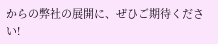からの弊社の展開に、ぜひご期待ください!